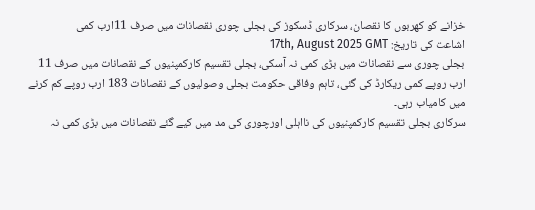خزانے کو کھربوں کا نقصان، سرکاری ڈسکوز کی بجلی چوری نقصانات میں صرف 11ارب کمی
اشاعت کی تاریخ: 17th, August 2025 GMT
بجلی چوری سے نقصانات میں بڑی کمی نہ آسکی، بجلی تقسیم کارکمپنیوں کے نقصانات میں صرف 11 ارب روپے کمی ریکارڈ کی گئی، تاہم وفاقی حکومت بجلی وصولیوں کے نقصانات 183 ارب روپے کم کرنے میں کامیاب رہی۔
سرکاری بجلی تقسیم کارکمپنیوں کی نااہلی اورچوری کی مد میں کیے گئے نقصانات میں بڑی کمی نہ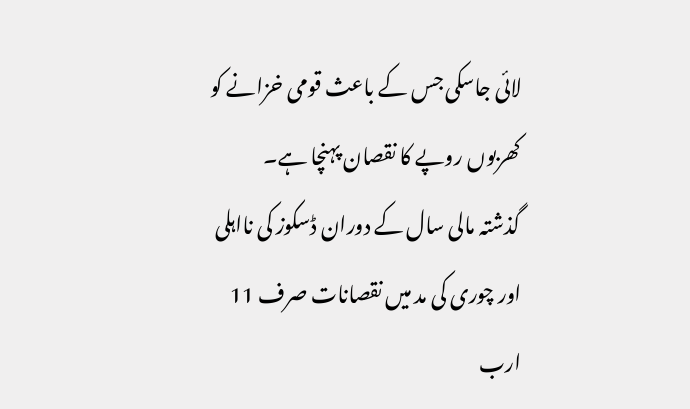لائی جاسکی جس کے باعث قومی خزانے کو کھربوں روپے کا نقصان پہنچا ہے۔
گذشتہ مالی سال کے دوران ڈسکوز کی نااہلی اور چوری کی مد میں نقصانات صرف 11 ارب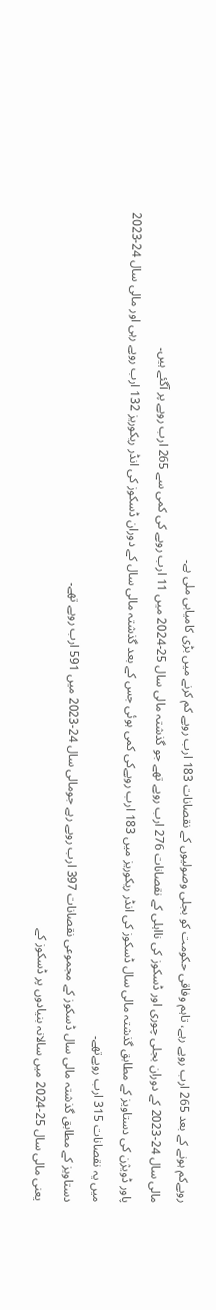روپےکم ہونے کے بعد 265 ارب روپے رہے، تاہم وفاقی حکومت کو بجلی وصولیوں کے نقصانات 183 ارب روپے کم کرنے میں بڑی کامیابی ملی ہے۔
مالی سال 24-2023 کے دوران بجلی چوری اور ڈسکوز کی نااہلی کے نقصانات 276 ارب روپے تھے جو گذشتہ مالی سال 25-2024 میں 11 ارب روپے کی کمی سے 265 ارب روپے پر آگئے ہیں۔
پاور ڈویژن کی دستاویز کے مطابق گذشتہ مالی سال ڈسکوز کی انڈر ریکوریز میں 183 ارب روپےکی کمی ہوئی جس کے بعد گذشتہ مالی سال کے دوران ڈسکوز کی انڈر ریکوریز 132 ارب روپے رہی اور مالی سال 24-2023 میں یہ نقصانات 315 ارب روپےتھے۔
دستاویز کے مطابق گذشتہ مالی سال ڈسکوز کے مجموعی نقصانات 397 ارب روپے رہے جومالی سال 24-2023 میں 591 ارب روپے تھے۔
یعنی مالی سال 25-2024 میں سالانہ بنیادوں پر ڈسکوز کے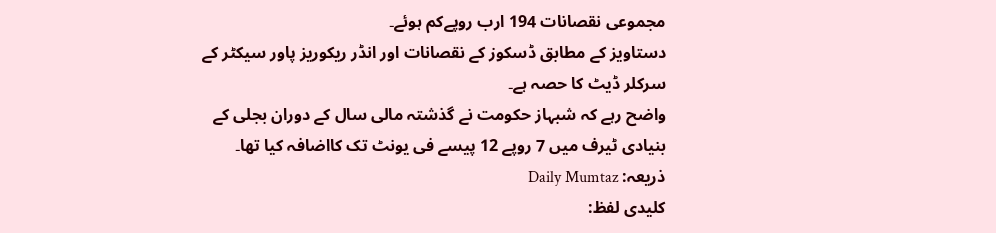مجموعی نقصانات 194 ارب روپےکم ہوئے۔
دستاویز کے مطابق ڈسکوز کے نقصانات اور انڈر ریکوریز پاور سیکٹر کے سرکلر ڈیٹ کا حصہ ہے۔
واضح رہے کہ شبہاز حکومت نے گذشتہ مالی سال کے دوران بجلی کے بنیادی ٹیرف میں 7 روپے 12 پیسے فی یونٹ تک کااضافہ کیا تھا۔
ذریعہ: Daily Mumtaz
کلیدی لفظ: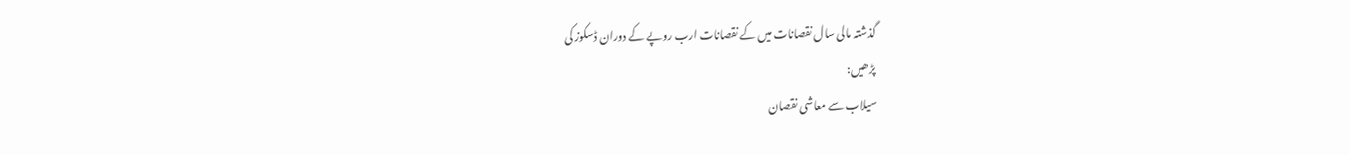گذشتہ مالی سال نقصانات میں کے نقصانات ارب روپے کے دوران ڈسکوز کی
پڑھیں:
سیلاب سے معاشی نقصان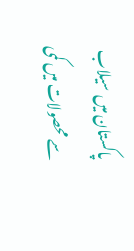پاکستان میں سیلاب سے محصولات میں کمی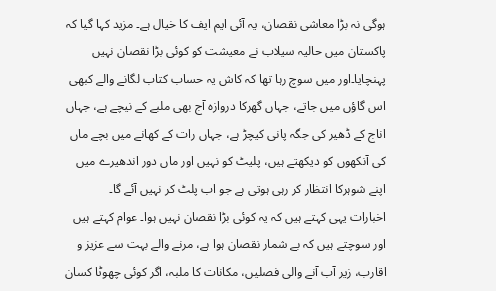ہوگی نہ بڑا معاشی نقصان، یہ آئی ایم ایف کا خیال ہے۔ مزید کہا گیا کہ پاکستان میں حالیہ سیلاب نے معیشت کو کوئی بڑا نقصان نہیں پہنچایا۔اور میں سوچ رہا تھا کہ کاش یہ حساب کتاب لگانے والے کبھی اس گاؤں میں جاتے، جہاں گھرکا دروازہ آج بھی ملبے کے نیچے ہے، جہاں اناج کے ڈھیر کی جگہ پانی کیچڑ ہے، جہاں رات کے کھانے میں بچے ماں کی آنکھوں کو دیکھتے ہیں، پلیٹ کو نہیں اور ماں دور اندھیرے میں اپنے شوہرکا انتظار کر رہی ہوتی ہے جو اب پلٹ کر نہیں آئے گا۔
اخبارات یہی کہتے ہیں کہ یہ کوئی بڑا نقصان نہیں ہوا۔ عوام کہتے ہیں اور سوچتے ہیں کہ بے شمار نقصان ہوا ہے، مرنے والے بہت سے عزیز و اقارب، زیر آب آنے والی فصلیں، مکانات کا ملبہ، اگر کوئی چھوٹا کسان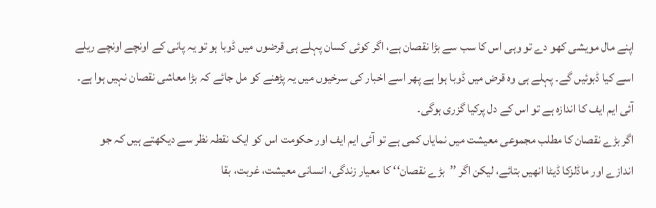اپنے مال مویشی کھو دے تو وہی اس کا سب سے بڑا نقصان ہے، اگر کوئی کسان پہلے ہی قرضوں میں ڈوبا ہو تو یہ پانی کے اونچے اونچے ریلے اسے کیا ڈبوئیں گے۔ پہلے ہی وہ قرض میں ڈوبا ہوا ہے پھر اسے اخبار کی سرخیوں میں یہ پڑھنے کو مل جائے کہ بڑا معاشی نقصان نہیں ہوا ہے۔ آئی ایم ایف کا اندازہ ہے تو اس کے دل پرکیا گزری ہوگی۔
اگر بڑے نقصان کا مطلب مجموعی معیشت میں نمایاں کمی ہے تو آئی ایم ایف اور حکومت اس کو ایک نقطہ نظر سے دیکھتے ہیں کہ جو اندازے اور ماڈلزکا ڈیٹا انھیں بتائے، لیکن اگر ’’بڑے نقصان‘‘ کا معیار زندگی، انسانی معیشت، غربت، بقا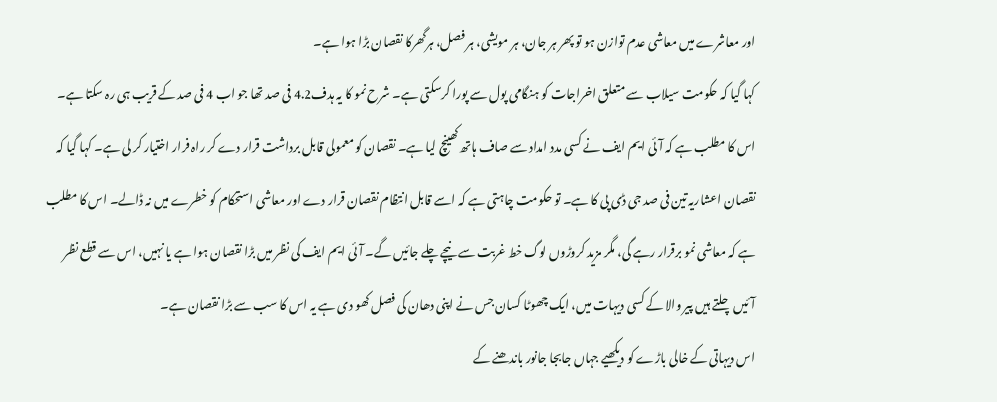اور معاشرے میں معاشی عدم توازن ہو تو پھر ہر جان، ہر مویشی، ہر فصل، ہرگھرکا نقصان بڑا ہوا ہے۔
کہا گیا کہ حکومت سیلاب سے متعلق اخراجات کو ہنگامی پول سے پورا کرسکتی ہے۔ شرح نمو کا یہ ہدف4.2 فی صد تھا جو اب 4 فی صد کے قریب ہی رہ سکتا ہے۔ اس کا مطلب ہے کہ آئی ایم ایف نے کسی مدد امداد سے صاف ہاتھ کھینچ لیا ہے۔ نقصان کو معمولی قابل برداشت قرار دے کر راہ فرار اختیار کر لی ہے۔ کہا گیا کہ نقصان اعشاریہ تین فی صد جی ڈی پی کا ہے۔ تو حکومت چاہتی ہے کہ اسے قابل انتظام نقصان قرار دے اور معاشی استحکام کو خطرے میں نہ ڈالے۔ اس کا مطلب ہے کہ معاشی نمو برقرار رہے گی، مگر مزید کروڑوں لوگ خط غربت سے نیچے چلے جائیں گے۔ آئی ایم ایف کی نظر میں بڑا نقصان ہوا ہے یا نہیں، اس سے قطع نظر آئیں چلتے ہیں پیر والا کے کسی دیہات میں، ایک چھوٹا کسان جس نے اپنی دھان کی فصل کھو دی ہے یہ اس کا سب سے بڑا نقصان ہے۔
اس دیہاتی کے خالی باڑے کو دیکھیے جہاں جابجا جانور باندھنے کے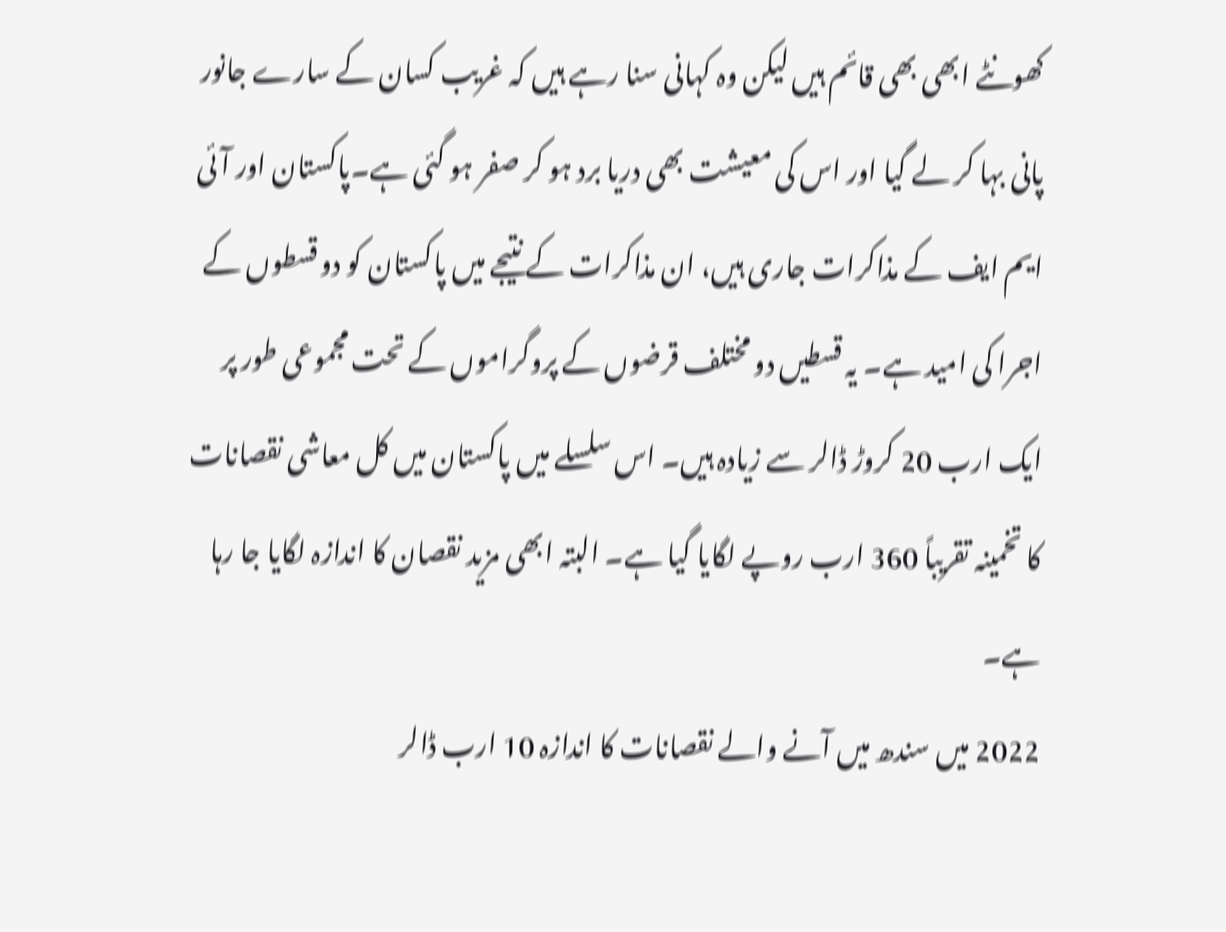کھونٹے ابھی بھی قائم ہیں لیکن وہ کہانی سنا رہے ہیں کہ غریب کسان کے سارے جانور پانی بہا کر لے گیا اور اس کی معیشت بھی دریا برد ہو کر صفر ہو گئی ہے۔پاکستان اور آئی ایم ایف کے مذاکرات جاری ہیں، ان مذاکرات کے نتیجے میں پاکستان کو دو قسطوں کے اجرا کی امید ہے۔ یہ قسطیں دو مختلف قرضوں کے پروگراموں کے تحت مجموعی طور پر ایک ارب 20 کروڑ ڈالر سے زیادہ ہیں۔ اس سلسلے میں پاکستان میں کل معاشی نقصانات کا تخمینہ تقریباً 360 ارب روپے لگایا گیا ہے۔ البتہ ابھی مزید نقصان کا اندازہ لگایا جا رہا ہے۔
2022 میں سندھ میں آنے والے نقصانات کا اندازہ 10 ارب ڈالر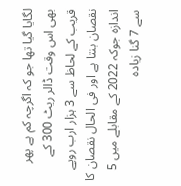لگایا گیا تھا جو کہ اگرچہ کم ہے پھر بھی اس وقت ڈالر ریٹ 300 کے قریب کے لحاظ سے 3 ہزار ارب روپے نقصان بنتا ہے اور فی الحال نقصان کا اندازہ جوکہ 2022 کے مقابلے میں 5 سے 7 گنا زیادہ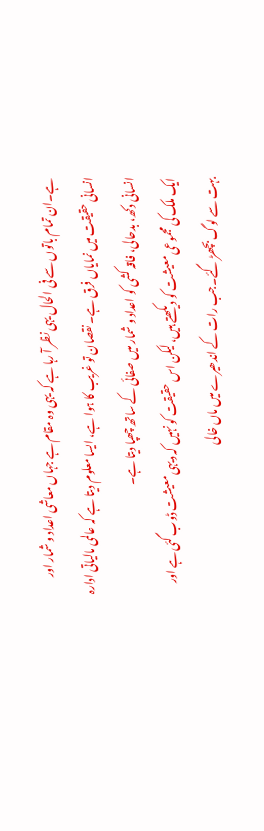ہے۔ان تمام باتوں سے فی الحال یہی نظر آ رہا ہے کہ یہی وہ مقام ہے جہاں معاشی اعداد و شمار اور انسانی حقیقت میں نمایاں فرق ہے۔ نقصان تو غریب کا ہوا ہے، ایسا معلوم دیتا ہے کہ عالمی مالیاتی ادارہ انسانی دکھ، بدحالی، فاقہ کشی کو اعداد و شمار میں صفائی کے ساتھ چھپا دیتا ہے۔
ایک ملک کی مجموعی معیشت کو دیکھتے ہیں، لیکن اس حقیقت کو نہیں کہ دیہی معیشت ڈوب گئی ہے اور بہت سے لوگ بچھڑ گئے۔جب رات کے اندھیرے میں ماں خالی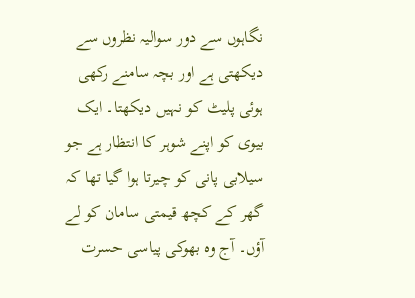نگاہوں سے دور سوالیہ نظروں سے دیکھتی ہے اور بچہ سامنے رکھی ہوئی پلیٹ کو نہیں دیکھتا۔ ایک بیوی کو اپنے شوہر کا انتظار ہے جو سیلابی پانی کو چیرتا ہوا گیا تھا کہ گھر کے کچھ قیمتی سامان کو لے آؤں۔ آج وہ بھوکی پیاسی حسرت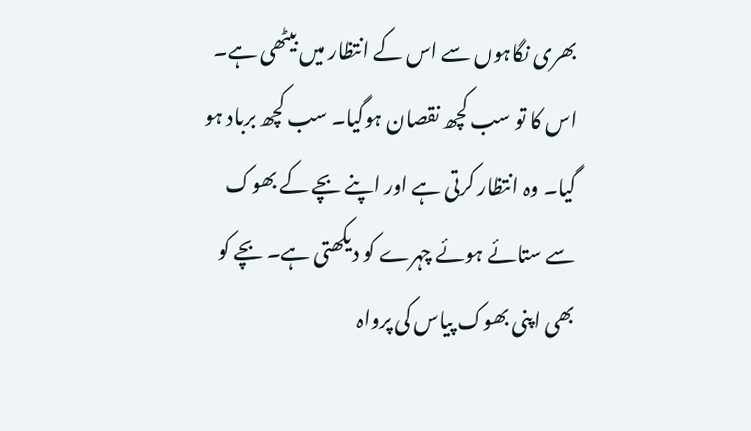بھری نگاہوں سے اس کے انتظار میں بیٹھی ہے۔ اس کا تو سب کچھ نقصان ہوگیا۔ سب کچھ برباد ہو گیا۔ وہ انتظار کرتی ہے اور اپنے بچے کے بھوک سے ستائے ہوئے چہرے کو دیکھتی ہے۔ بچے کو بھی اپنی بھوک پیاس کی پرواہ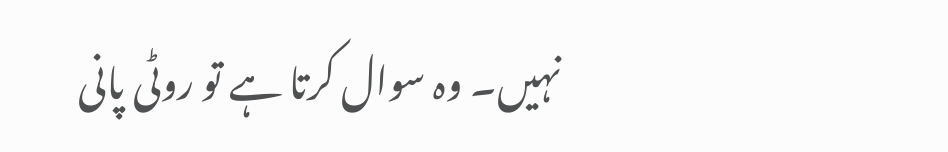نہیں۔ وہ سوال کرتا ہے تو روٹی پانی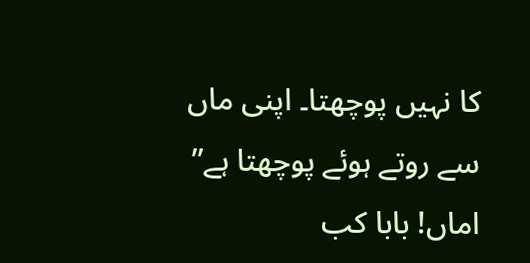کا نہیں پوچھتا۔ اپنی ماں سے روتے ہوئے پوچھتا ہے’’ اماں! بابا کب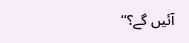آئیں گے؟‘‘